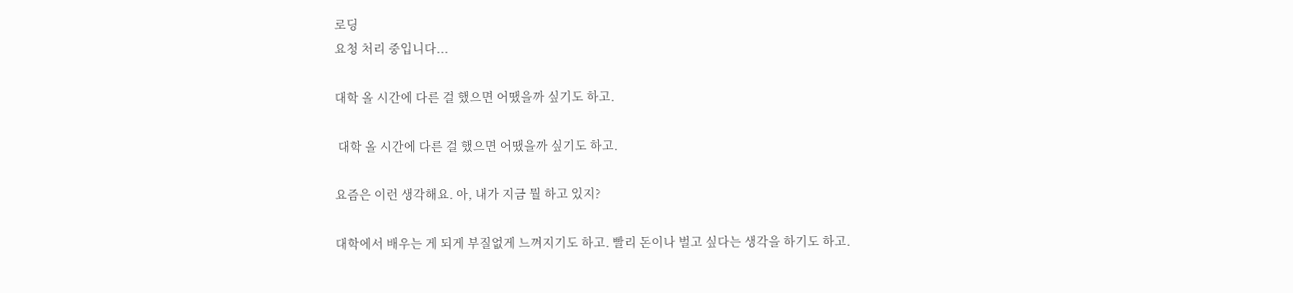로딩
요청 처리 중입니다...

대학 올 시간에 다른 걸 했으면 어땠을까 싶기도 하고.

 대학 올 시간에 다른 걸 했으면 어땠을까 싶기도 하고.

요즘은 이런 생각해요. 아, 내가 지금 뭘 하고 있지?

대학에서 배우는 게 되게 부질없게 느껴지기도 하고. 빨리 돈이나 벌고 싶다는 생각을 하기도 하고.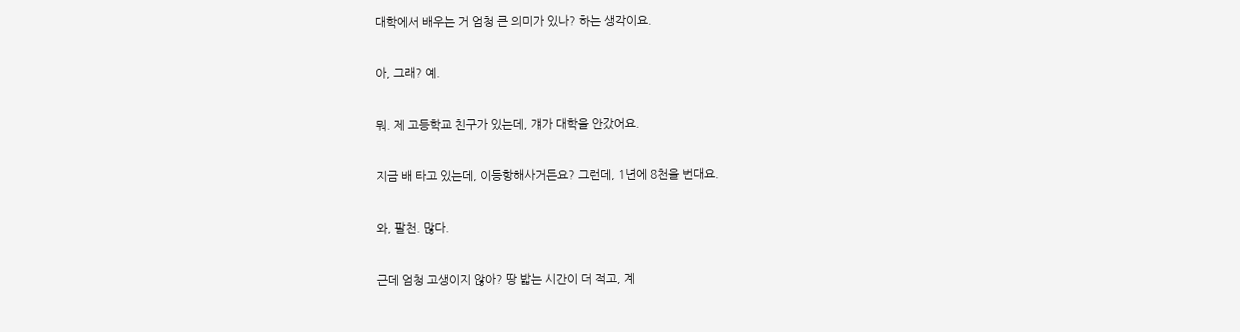대학에서 배우는 거 엄청 큰 의미가 있나? 하는 생각이요.

아, 그래? 예.

뭐. 제 고등학교 친구가 있는데, 걔가 대학을 안갔어요.

지금 배 타고 있는데, 이등항해사거든요? 그런데, 1년에 8천을 번대요.

와, 팔천. 많다.

근데 엄청 고생이지 않아? 땅 밟는 시간이 더 적고, 계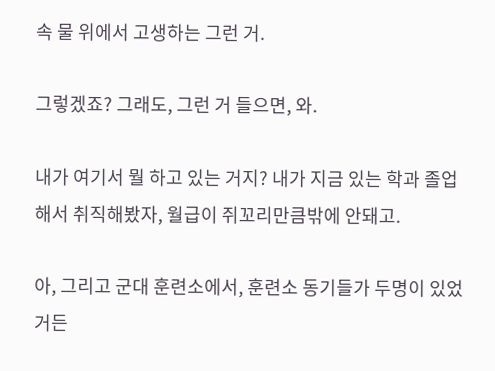속 물 위에서 고생하는 그런 거.

그렇겠죠? 그래도, 그런 거 들으면, 와.

내가 여기서 뭘 하고 있는 거지? 내가 지금 있는 학과 졸업해서 취직해봤자, 월급이 쥐꼬리만큼밖에 안돼고.

아, 그리고 군대 훈련소에서, 훈련소 동기들가 두명이 있었거든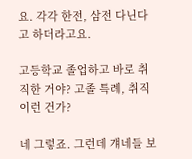요. 각각 한전, 삼전 다닌다고 하더라고요.

고등학교 졸업하고 바로 취직한 거야? 고졸 특례, 취직 이런 건가?

네 그렇죠. 그런데 걔네들 보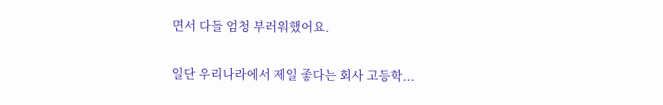면서 다들 엄청 부러워했어요.

일단 우리나라에서 제일 좋다는 회사 고등학...